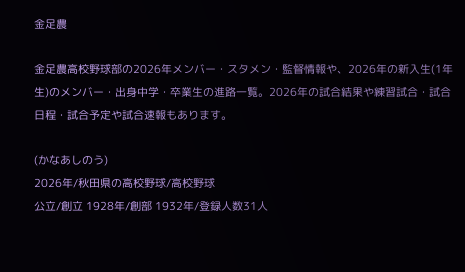金足農

金足農高校野球部の2026年メンバー・スタメン・監督情報や、2026年の新入生(1年生)のメンバー・出身中学・卒業生の進路一覧。2026年の試合結果や練習試合・試合日程・試合予定や試合速報もあります。

(かなあしのう)
2026年/秋田県の高校野球/高校野球
公立/創立 1928年/創部 1932年/登録人数31人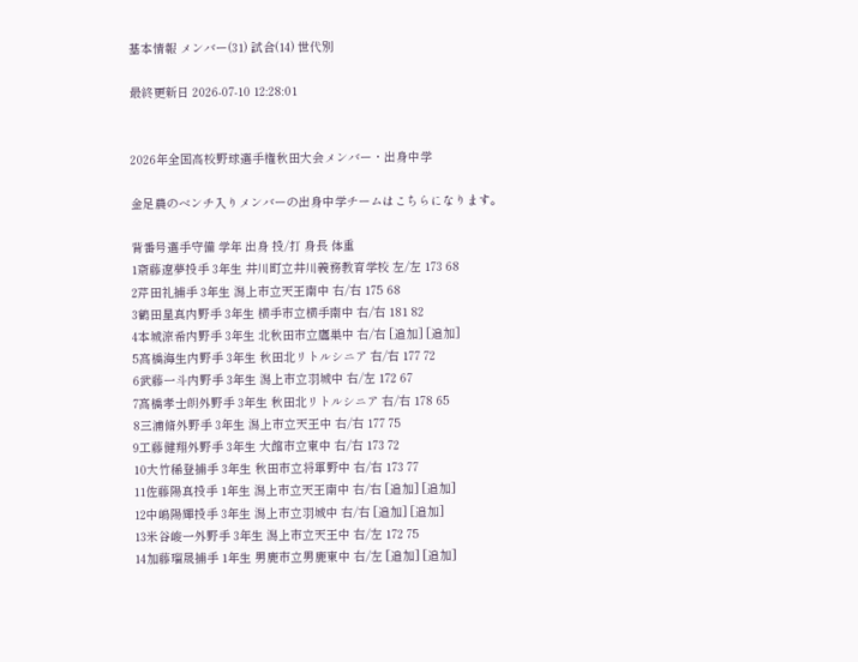基本情報 メンバー(31) 試合(14) 世代別

最終更新日 2026-07-10 12:28:01


2026年全国高校野球選手権秋田大会メンバー・出身中学

金足農のベンチ入りメンバーの出身中学チームはこちらになります。

背番号選手守備 学年 出身 投/打 身長 体重
1斎藤遼夢投手 3年生 井川町立井川義務教育学校 左/左 173 68
2芹田礼捕手 3年生 潟上市立天王南中 右/右 175 68
3鶴田星真内野手 3年生 横手市立横手南中 右/右 181 82
4本城涼希内野手 3年生 北秋田市立鷹巣中 右/右 [追加] [追加]
5髙橋海生内野手 3年生 秋田北リトルシニア 右/右 177 72
6武藤一斗内野手 3年生 潟上市立羽城中 右/左 172 67
7髙橋孝士朗外野手 3年生 秋田北リトルシニア 右/右 178 65
8三浦脩外野手 3年生 潟上市立天王中 右/右 177 75
9工藤健翔外野手 3年生 大館市立東中 右/右 173 72
10大竹稀登捕手 3年生 秋田市立将軍野中 右/右 173 77
11佐藤陽真投手 1年生 潟上市立天王南中 右/右 [追加] [追加]
12中嶋陽輝投手 3年生 潟上市立羽城中 右/右 [追加] [追加]
13米谷峻一外野手 3年生 潟上市立天王中 右/左 172 75
14加藤瑠晟捕手 1年生 男鹿市立男鹿東中 右/左 [追加] [追加]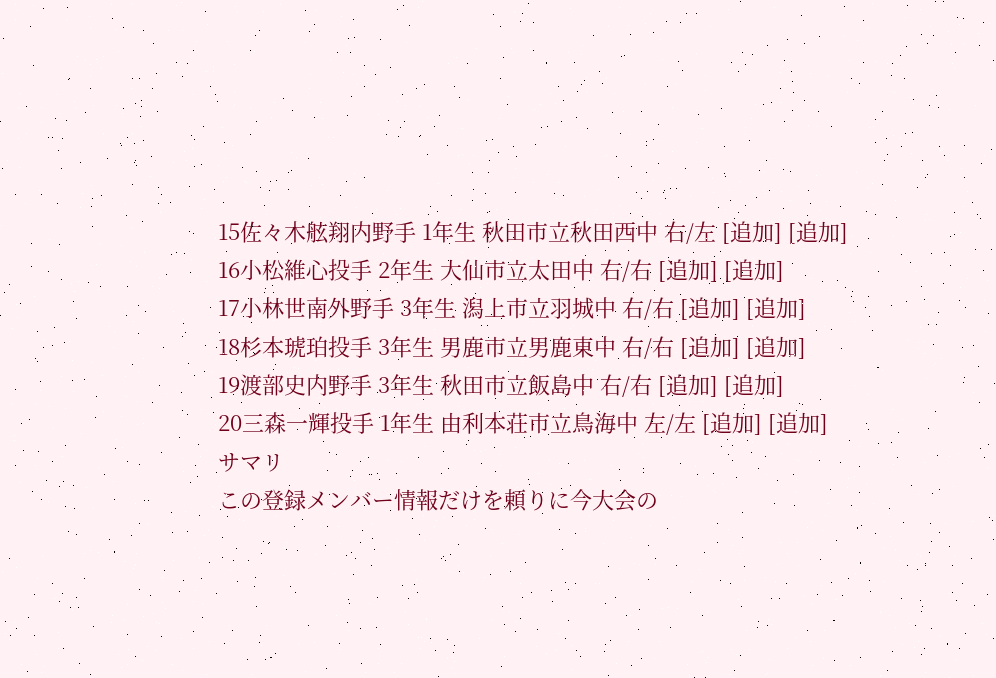15佐々木舷翔内野手 1年生 秋田市立秋田西中 右/左 [追加] [追加]
16小松維心投手 2年生 大仙市立太田中 右/右 [追加] [追加]
17小林世南外野手 3年生 潟上市立羽城中 右/右 [追加] [追加]
18杉本琥珀投手 3年生 男鹿市立男鹿東中 右/右 [追加] [追加]
19渡部史内野手 3年生 秋田市立飯島中 右/右 [追加] [追加]
20三森一輝投手 1年生 由利本荘市立鳥海中 左/左 [追加] [追加]
サマリ
この登録メンバー情報だけを頼りに今大会の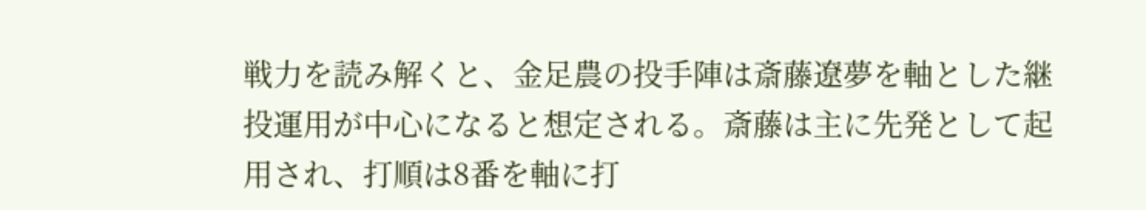戦力を読み解くと、金足農の投手陣は斎藤遼夢を軸とした継投運用が中心になると想定される。斎藤は主に先発として起用され、打順は8番を軸に打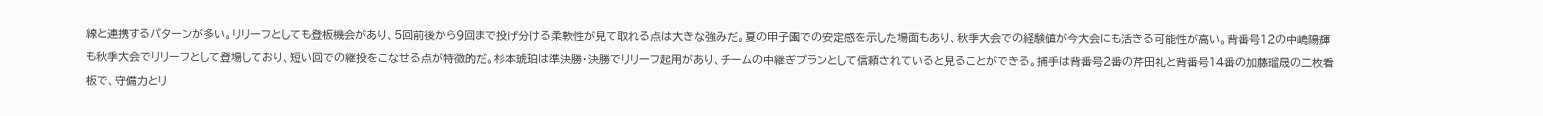線と連携するパターンが多い。リリーフとしても登板機会があり、5回前後から9回まで投げ分ける柔軟性が見て取れる点は大きな強みだ。夏の甲子園での安定感を示した場面もあり、秋季大会での経験値が今大会にも活きる可能性が高い。背番号12の中嶋陽輝も秋季大会でリリーフとして登場しており、短い回での継投をこなせる点が特徴的だ。杉本琥珀は準決勝・決勝でリリーフ起用があり、チームの中継ぎプランとして信頼されていると見ることができる。捕手は背番号2番の芹田礼と背番号14番の加藤瑠晟の二枚看板で、守備力とリ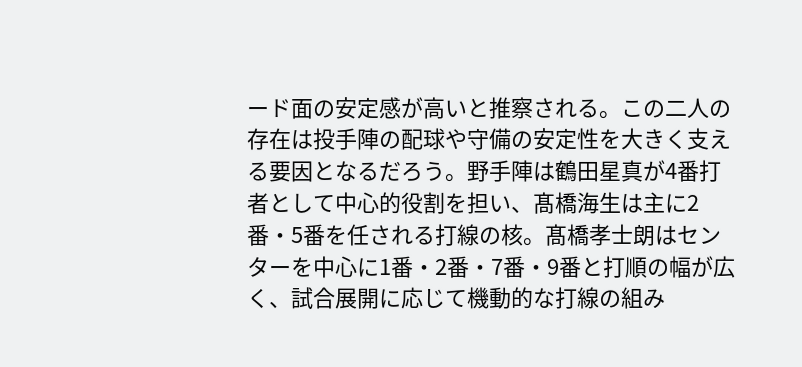ード面の安定感が高いと推察される。この二人の存在は投手陣の配球や守備の安定性を大きく支える要因となるだろう。野手陣は鶴田星真が4番打者として中心的役割を担い、髙橋海生は主に2番・5番を任される打線の核。髙橋孝士朗はセンターを中心に1番・2番・7番・9番と打順の幅が広く、試合展開に応じて機動的な打線の組み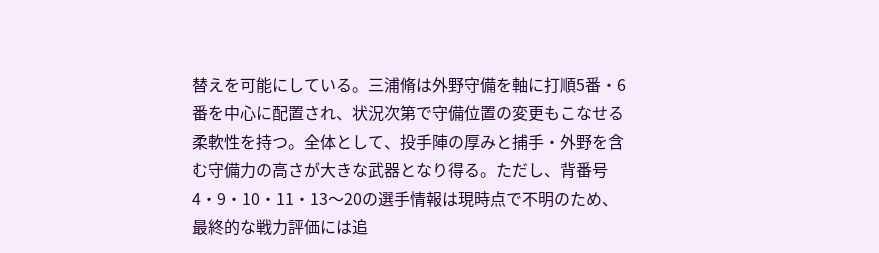替えを可能にしている。三浦脩は外野守備を軸に打順5番・6番を中心に配置され、状況次第で守備位置の変更もこなせる柔軟性を持つ。全体として、投手陣の厚みと捕手・外野を含む守備力の高さが大きな武器となり得る。ただし、背番号4・9・10・11・13〜20の選手情報は現時点で不明のため、最終的な戦力評価には追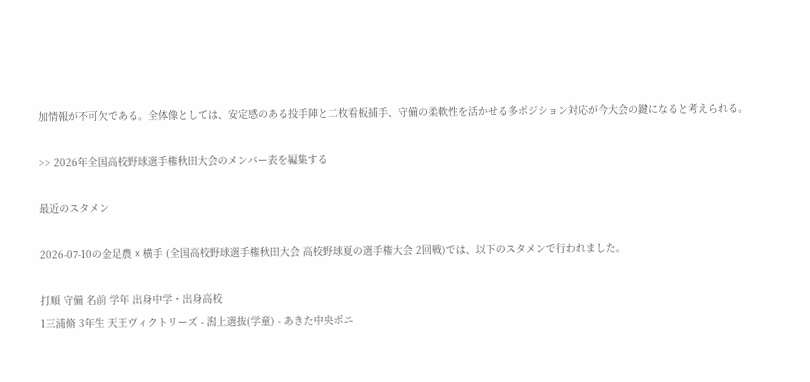加情報が不可欠である。全体像としては、安定感のある投手陣と二枚看板捕手、守備の柔軟性を活かせる多ポジション対応が今大会の鍵になると考えられる。

>> 2026年全国高校野球選手権秋田大会のメンバー表を編集する

最近のスタメン

2026-07-10の金足農 ☓ 横手 (全国高校野球選手権秋田大会 高校野球夏の選手権大会 2回戦)では、以下のスタメンで行われました。

打順 守備 名前 学年 出身中学・出身高校
1三浦脩 3年生 天王ヴィクトリーズ - 潟上選抜(学童) - あきた中央ポニ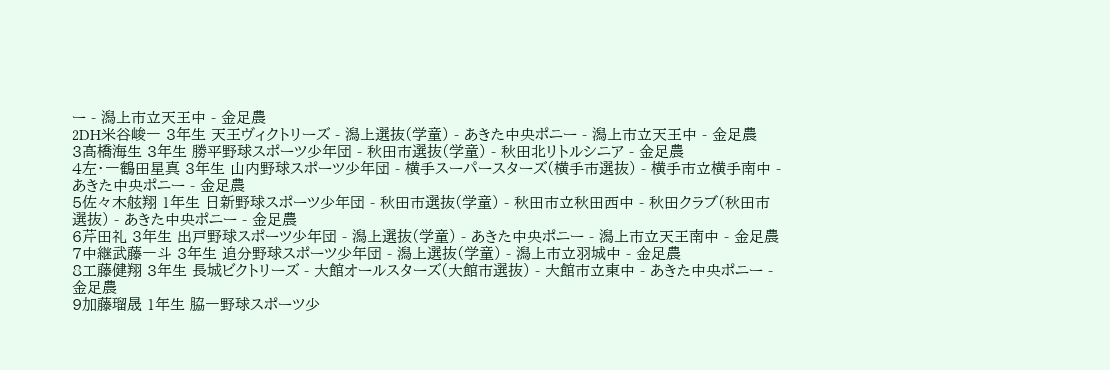ー - 潟上市立天王中 - 金足農
2DH米谷峻一 3年生 天王ヴィクトリーズ - 潟上選抜(学童) - あきた中央ポニー - 潟上市立天王中 - 金足農
3髙橋海生 3年生 勝平野球スポーツ少年団 - 秋田市選抜(学童) - 秋田北リトルシニア - 金足農
4左・一鶴田星真 3年生 山内野球スポーツ少年団 - 横手スーパースターズ(横手市選抜) - 横手市立横手南中 - あきた中央ポニー - 金足農
5佐々木舷翔 1年生 日新野球スポーツ少年団 - 秋田市選抜(学童) - 秋田市立秋田西中 - 秋田クラブ(秋田市選抜) - あきた中央ポニー - 金足農
6芹田礼 3年生 出戸野球スポーツ少年団 - 潟上選抜(学童) - あきた中央ポニー - 潟上市立天王南中 - 金足農
7中継武藤一斗 3年生 追分野球スポーツ少年団 - 潟上選抜(学童) - 潟上市立羽城中 - 金足農
8工藤健翔 3年生 長城ビクトリーズ - 大館オールスターズ(大館市選抜) - 大館市立東中 - あきた中央ポニー - 金足農
9加藤瑠晟 1年生 脇一野球スポーツ少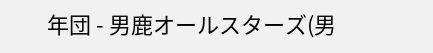年団 - 男鹿オールスターズ(男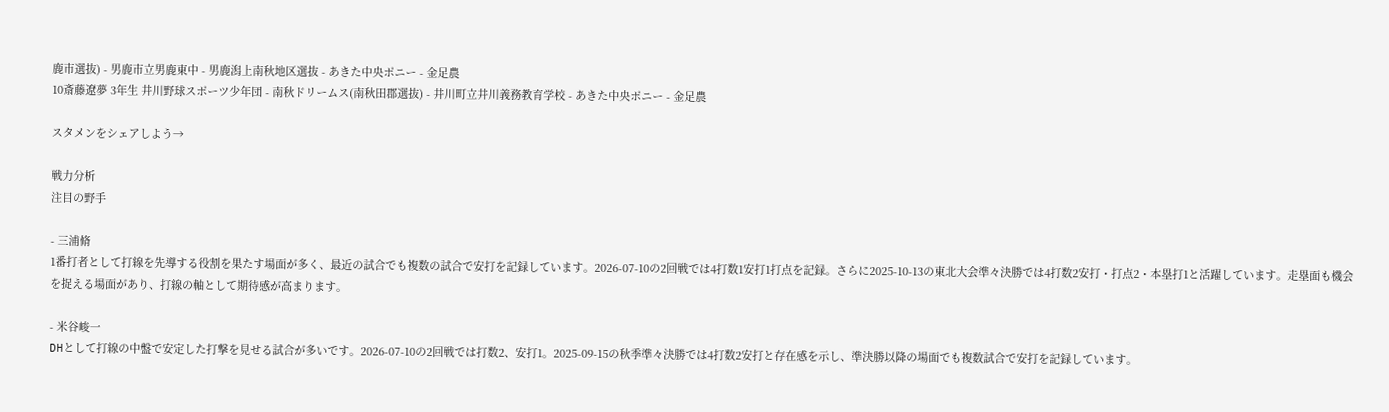鹿市選抜) - 男鹿市立男鹿東中 - 男鹿潟上南秋地区選抜 - あきた中央ポニー - 金足農
10斎藤遼夢 3年生 井川野球スポーツ少年団 - 南秋ドリームス(南秋田郡選抜) - 井川町立井川義務教育学校 - あきた中央ポニー - 金足農

スタメンをシェアしよう→

戦力分析
注目の野手

- 三浦脩
1番打者として打線を先導する役割を果たす場面が多く、最近の試合でも複数の試合で安打を記録しています。2026-07-10の2回戦では4打数1安打1打点を記録。さらに2025-10-13の東北大会準々決勝では4打数2安打・打点2・本塁打1と活躍しています。走塁面も機会を捉える場面があり、打線の軸として期待感が高まります。

- 米谷峻一
DHとして打線の中盤で安定した打撃を見せる試合が多いです。2026-07-10の2回戦では打数2、安打1。2025-09-15の秋季準々決勝では4打数2安打と存在感を示し、準決勝以降の場面でも複数試合で安打を記録しています。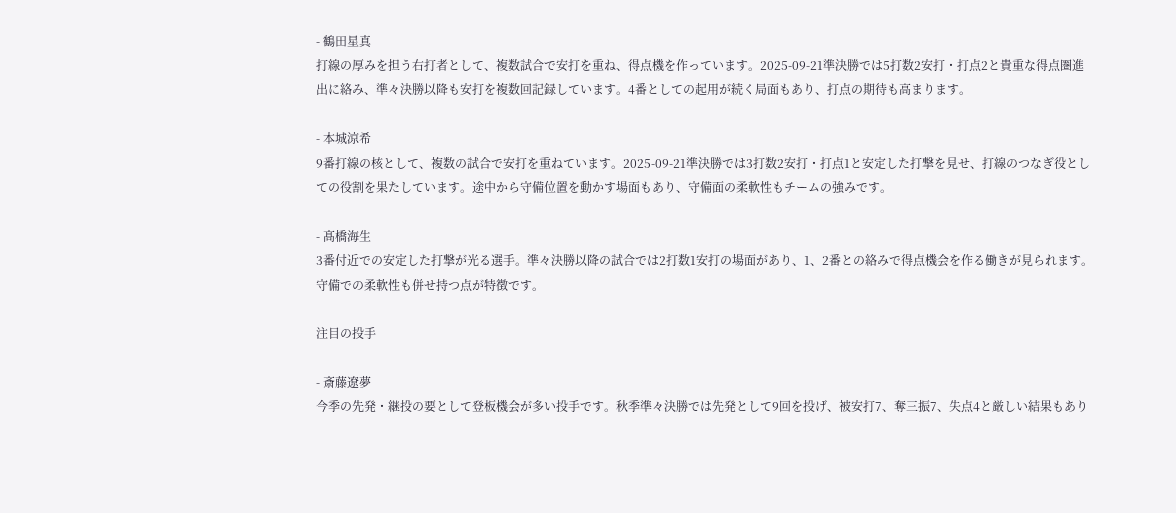- 鶴田星真
打線の厚みを担う右打者として、複数試合で安打を重ね、得点機を作っています。2025-09-21準決勝では5打数2安打・打点2と貴重な得点圏進出に絡み、準々決勝以降も安打を複数回記録しています。4番としての起用が続く局面もあり、打点の期待も高まります。

- 本城涼希
9番打線の核として、複数の試合で安打を重ねています。2025-09-21準決勝では3打数2安打・打点1と安定した打撃を見せ、打線のつなぎ役としての役割を果たしています。途中から守備位置を動かす場面もあり、守備面の柔軟性もチームの強みです。

- 髙橋海生
3番付近での安定した打撃が光る選手。準々決勝以降の試合では2打数1安打の場面があり、1、2番との絡みで得点機会を作る働きが見られます。守備での柔軟性も併せ持つ点が特徴です。

注目の投手

- 斎藤遼夢
今季の先発・継投の要として登板機会が多い投手です。秋季準々決勝では先発として9回を投げ、被安打7、奪三振7、失点4と厳しい結果もあり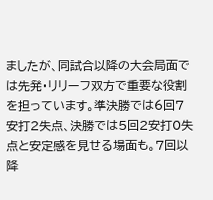ましたが、同試合以降の大会局面では先発・リリーフ双方で重要な役割を担っています。準決勝では6回7安打2失点、決勝では5回2安打0失点と安定感を見せる場面も。7回以降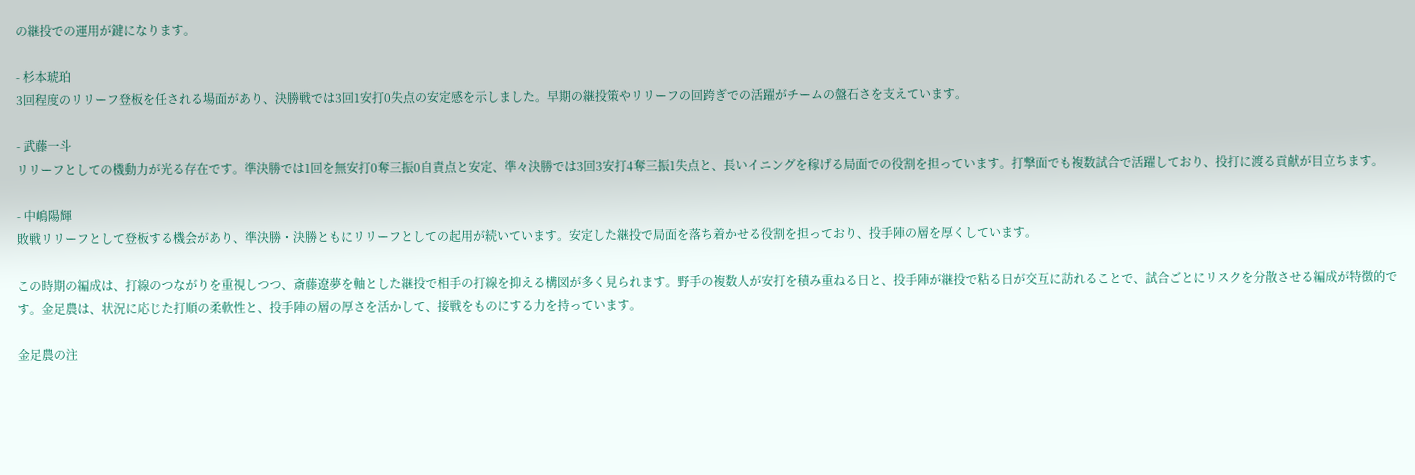の継投での運用が鍵になります。

- 杉本琥珀
3回程度のリリーフ登板を任される場面があり、決勝戦では3回1安打0失点の安定感を示しました。早期の継投策やリリーフの回跨ぎでの活躍がチームの盤石さを支えています。

- 武藤一斗
リリーフとしての機動力が光る存在です。準決勝では1回を無安打0奪三振0自責点と安定、準々決勝では3回3安打4奪三振1失点と、長いイニングを稼げる局面での役割を担っています。打撃面でも複数試合で活躍しており、投打に渡る貢献が目立ちます。

- 中嶋陽輝
敗戦リリーフとして登板する機会があり、準決勝・決勝ともにリリーフとしての起用が続いています。安定した継投で局面を落ち着かせる役割を担っており、投手陣の層を厚くしています。

この時期の編成は、打線のつながりを重視しつつ、斎藤遼夢を軸とした継投で相手の打線を抑える構図が多く見られます。野手の複数人が安打を積み重ねる日と、投手陣が継投で粘る日が交互に訪れることで、試合ごとにリスクを分散させる編成が特徴的です。金足農は、状況に応じた打順の柔軟性と、投手陣の層の厚さを活かして、接戦をものにする力を持っています。

金足農の注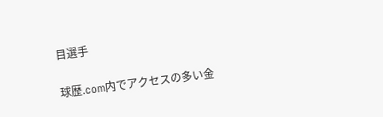目選手

球歴.com内でアクセスの多い金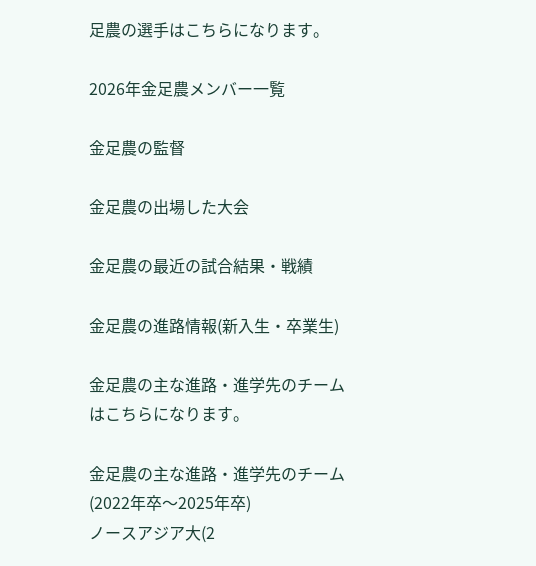足農の選手はこちらになります。

2026年金足農メンバー一覧

金足農の監督

金足農の出場した大会

金足農の最近の試合結果・戦績

金足農の進路情報(新入生・卒業生)

金足農の主な進路・進学先のチームはこちらになります。

金足農の主な進路・進学先のチーム(2022年卒〜2025年卒)
ノースアジア大(2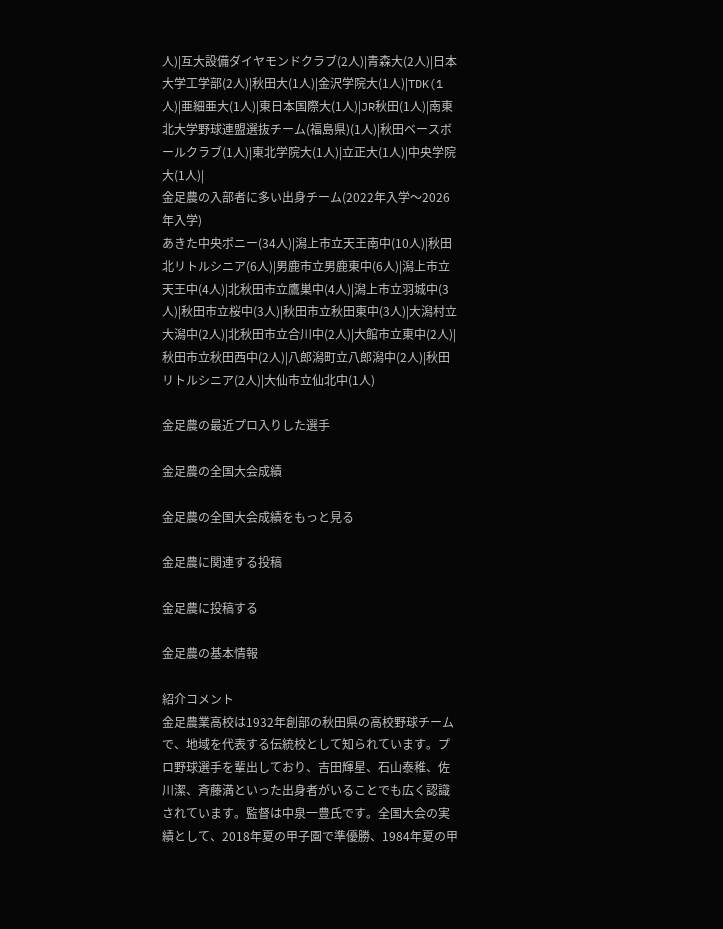人)|互大設備ダイヤモンドクラブ(2人)|青森大(2人)|日本大学工学部(2人)|秋田大(1人)|金沢学院大(1人)|TDK(1人)|亜細亜大(1人)|東日本国際大(1人)|JR秋田(1人)|南東北大学野球連盟選抜チーム(福島県)(1人)|秋田ベースボールクラブ(1人)|東北学院大(1人)|立正大(1人)|中央学院大(1人)|
金足農の入部者に多い出身チーム(2022年入学〜2026年入学)
あきた中央ポニー(34人)|潟上市立天王南中(10人)|秋田北リトルシニア(6人)|男鹿市立男鹿東中(6人)|潟上市立天王中(4人)|北秋田市立鷹巣中(4人)|潟上市立羽城中(3人)|秋田市立桜中(3人)|秋田市立秋田東中(3人)|大潟村立大潟中(2人)|北秋田市立合川中(2人)|大館市立東中(2人)|秋田市立秋田西中(2人)|八郎潟町立八郎潟中(2人)|秋田リトルシニア(2人)|大仙市立仙北中(1人)

金足農の最近プロ入りした選手

金足農の全国大会成績

金足農の全国大会成績をもっと見る

金足農に関連する投稿

金足農に投稿する

金足農の基本情報

紹介コメント
金足農業高校は1932年創部の秋田県の高校野球チームで、地域を代表する伝統校として知られています。プロ野球選手を輩出しており、吉田輝星、石山泰稚、佐川潔、斉藤満といった出身者がいることでも広く認識されています。監督は中泉一豊氏です。全国大会の実績として、2018年夏の甲子園で準優勝、1984年夏の甲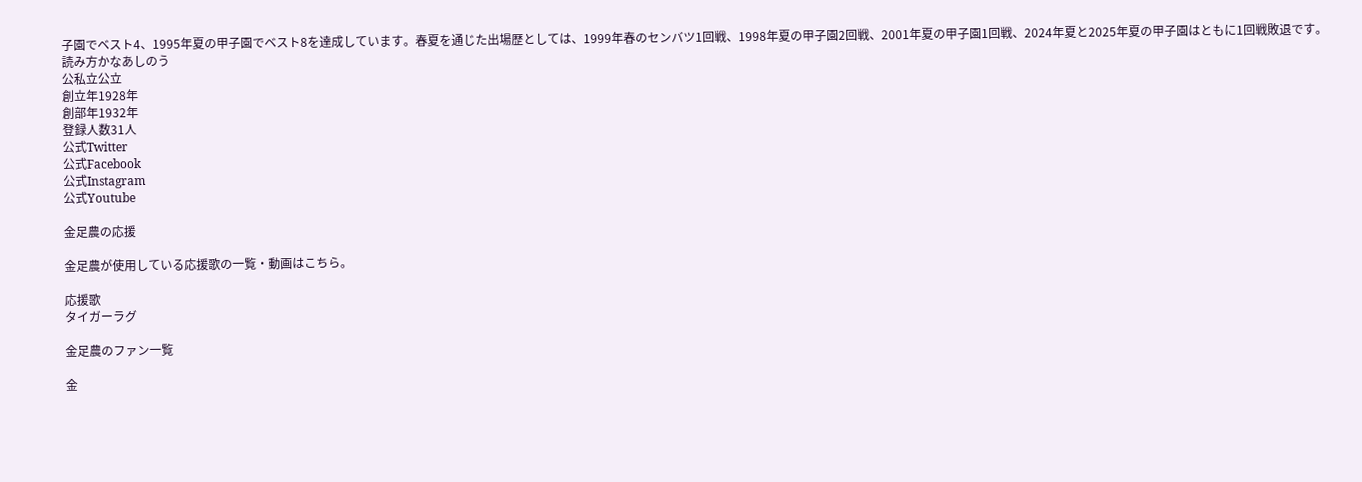子園でベスト4、1995年夏の甲子園でベスト8を達成しています。春夏を通じた出場歴としては、1999年春のセンバツ1回戦、1998年夏の甲子園2回戦、2001年夏の甲子園1回戦、2024年夏と2025年夏の甲子園はともに1回戦敗退です。
読み方かなあしのう
公私立公立
創立年1928年
創部年1932年
登録人数31人
公式Twitter
公式Facebook
公式Instagram
公式Youtube

金足農の応援

金足農が使用している応援歌の一覧・動画はこちら。

応援歌
タイガーラグ

金足農のファン一覧

金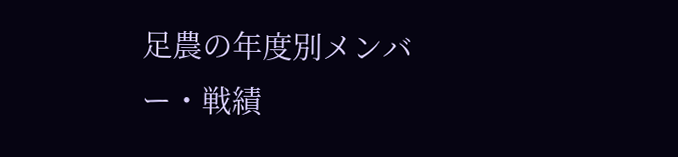足農の年度別メンバー・戦績